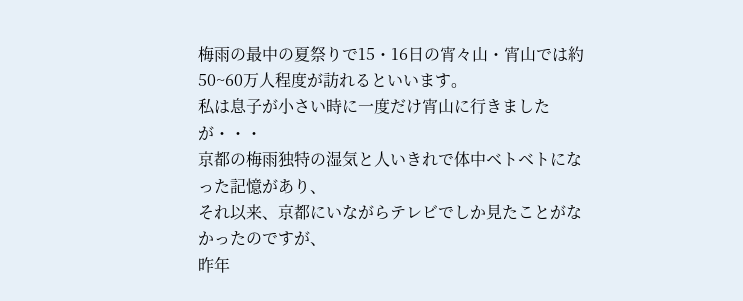梅雨の最中の夏祭りで15・16日の宵々山・宵山では約50~60万人程度が訪れるといいます。
私は息子が小さい時に一度だけ宵山に行きましたが・・・
京都の梅雨独特の湿気と人いきれで体中ベトベトになった記憶があり、
それ以来、京都にいながらテレビでしか見たことがなかったのですが、
昨年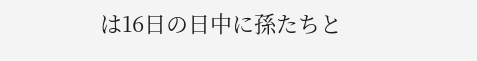は16日の日中に孫たちと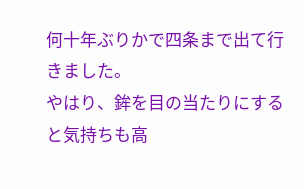何十年ぶりかで四条まで出て行きました。
やはり、鉾を目の当たりにすると気持ちも高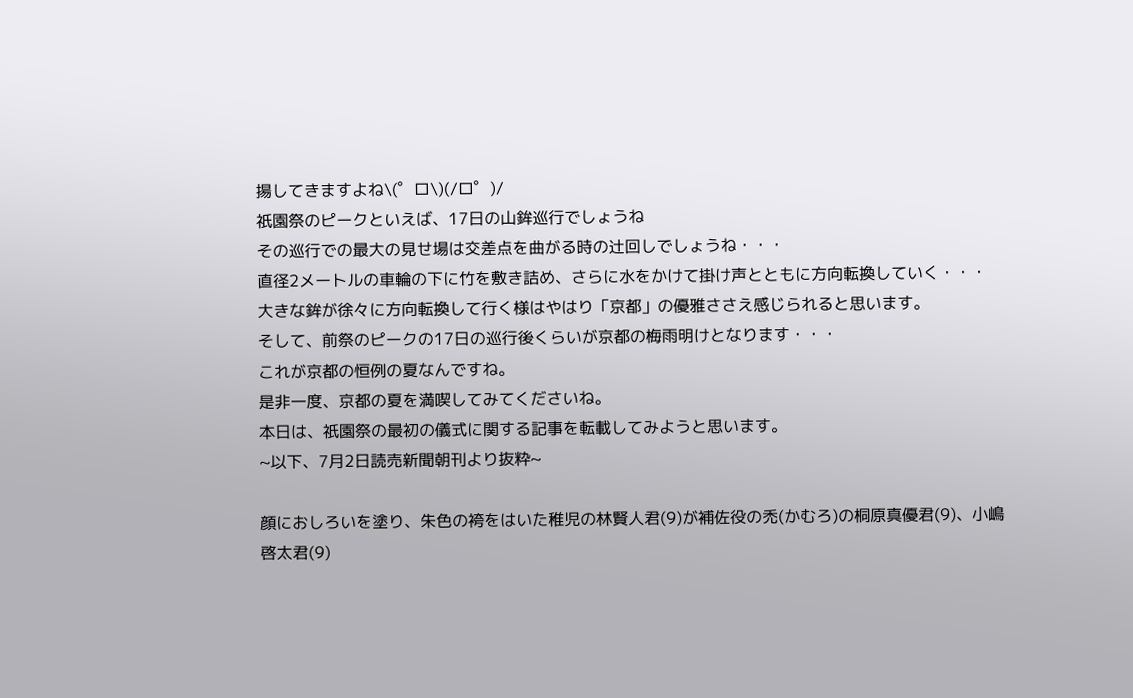揚してきますよね\(゜ロ\)(/ロ゜)/
祇園祭のピークといえば、17日の山鉾巡行でしょうね
その巡行での最大の見せ場は交差点を曲がる時の辻回しでしょうね・・・
直径2メートルの車輪の下に竹を敷き詰め、さらに水をかけて掛け声とともに方向転換していく・・・
大きな鉾が徐々に方向転換して行く様はやはり「京都」の優雅ささえ感じられると思います。
そして、前祭のピークの17日の巡行後くらいが京都の梅雨明けとなります・・・
これが京都の恒例の夏なんですね。
是非一度、京都の夏を満喫してみてくださいね。
本日は、祇園祭の最初の儀式に関する記事を転載してみようと思います。
~以下、7月2日読売新聞朝刊より抜粋~

顔におしろいを塗り、朱色の袴をはいた稚児の林賢人君(9)が補佐役の禿(かむろ)の桐原真優君(9)、小嶋啓太君(9)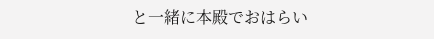と一緒に本殿でおはらい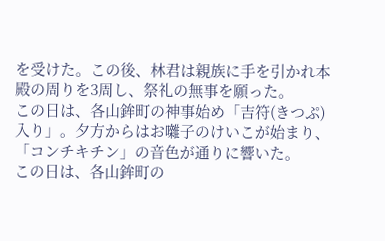を受けた。この後、林君は親族に手を引かれ本殿の周りを3周し、祭礼の無事を願った。
この日は、各山鉾町の神事始め「吉符(きつぷ)入り」。夕方からはお囃子のけいこが始まり、「コンチキチン」の音色が通りに響いた。
この日は、各山鉾町の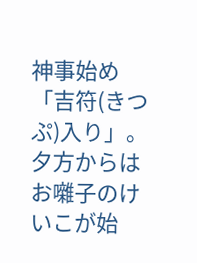神事始め「吉符(きつぷ)入り」。夕方からはお囃子のけいこが始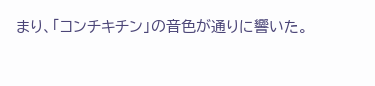まり、「コンチキチン」の音色が通りに響いた。